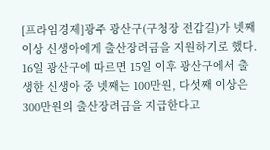[프라임경제]광주 광산구(구청장 전갑길)가 넷째 이상 신생아에게 출산장려금을 지원하기로 했다.
16일 광산구에 따르면 15일 이후 광산구에서 출생한 신생아 중 넷째는 100만원, 다섯째 이상은 300만원의 출산장려금을 지급한다고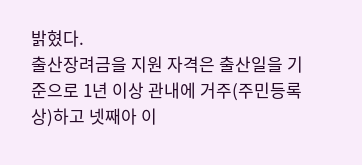밝혔다.
출산장려금을 지원 자격은 출산일을 기준으로 1년 이상 관내에 거주(주민등록상)하고 넷째아 이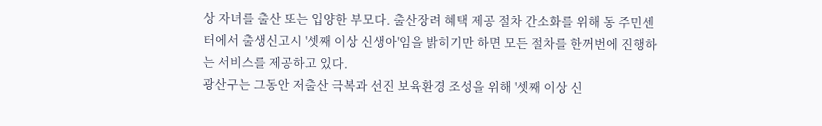상 자녀를 출산 또는 입양한 부모다. 출산장려 혜택 제공 절차 간소화를 위해 동 주민센터에서 출생신고시 '셋째 이상 신생아'임을 밝히기만 하면 모든 절차를 한꺼번에 진행하는 서비스를 제공하고 있다.
광산구는 그동안 저출산 극복과 선진 보육환경 조성을 위해 '셋째 이상 신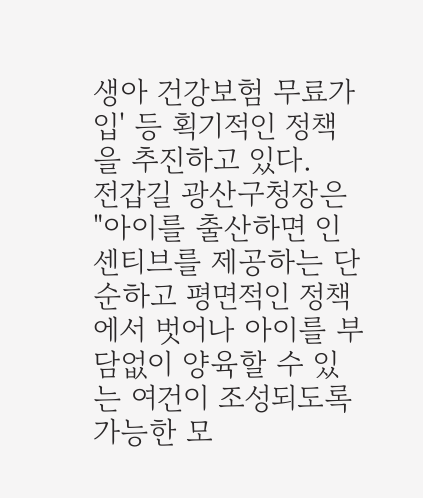생아 건강보험 무료가입' 등 획기적인 정책을 추진하고 있다.
전갑길 광산구청장은 "아이를 출산하면 인센티브를 제공하는 단순하고 평면적인 정책에서 벗어나 아이를 부담없이 양육할 수 있는 여건이 조성되도록 가능한 모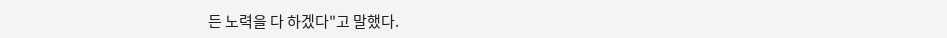든 노력을 다 하겠다"고 말했다.